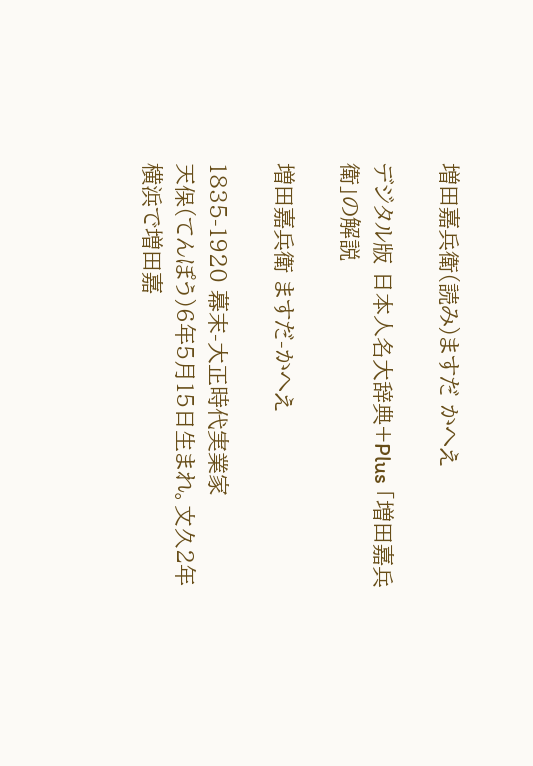増田嘉兵衛(読み)ますだ かへえ

デジタル版 日本人名大辞典+Plus 「増田嘉兵衛」の解説

増田嘉兵衛 ますだ-かへえ

1835-1920 幕末-大正時代実業家
天保(てんぽう)6年5月15日生まれ。文久2年横浜で増田嘉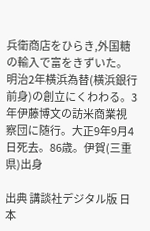兵衛商店をひらき,外国糖の輸入で富をきずいた。明治2年横浜為替(横浜銀行前身)の創立にくわわる。3年伊藤博文の訪米商業視察団に随行。大正9年9月4日死去。86歳。伊賀(三重県)出身

出典 講談社デジタル版 日本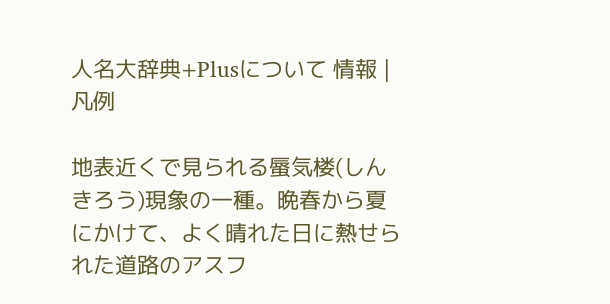人名大辞典+Plusについて 情報 | 凡例

地表近くで見られる蜃気楼(しんきろう)現象の一種。晩春から夏にかけて、よく晴れた日に熱せられた道路のアスフ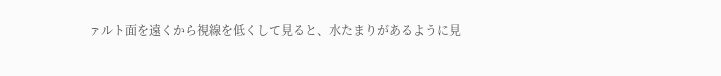ァルト面を遠くから視線を低くして見ると、水たまりがあるように見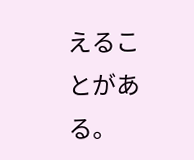えることがある。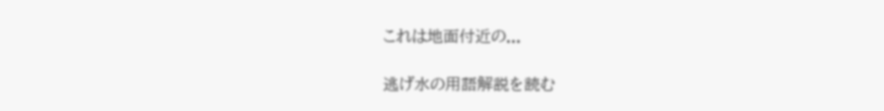これは地面付近の...

逃げ水の用語解説を読む